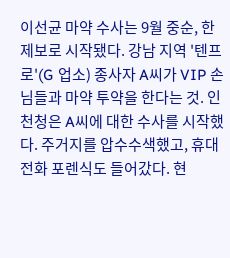이선균 마약 수사는 9월 중순, 한 제보로 시작됐다. 강남 지역 '텐프로'(G 업소) 종사자 A씨가 VIP 손님들과 마약 투약을 한다는 것. 인천청은 A씨에 대한 수사를 시작했다. 주거지를 압수수색했고, 휴대전화 포렌식도 들어갔다. 현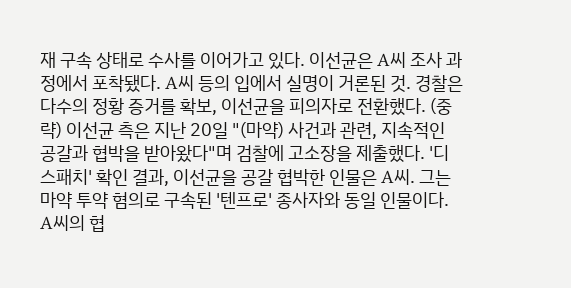재 구속 상태로 수사를 이어가고 있다. 이선균은 A씨 조사 과정에서 포착됐다. A씨 등의 입에서 실명이 거론된 것. 경찰은 다수의 정황 증거를 확보, 이선균을 피의자로 전환했다. (중략) 이선균 측은 지난 20일 "(마약) 사건과 관련, 지속적인 공갈과 협박을 받아왔다"며 검찰에 고소장을 제출했다. '디스패치' 확인 결과, 이선균을 공갈 협박한 인물은 A씨. 그는 마약 투약 혐의로 구속된 '텐프로' 종사자와 동일 인물이다. A씨의 협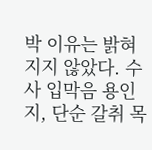박 이유는 밝혀지지 않았다. 수사 입막음 용인지, 단순 갈취 목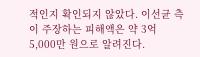적인지 확인되지 않았다. 이선균 측이 주장하는 피해액은 약 3억 5,000만 원으로 알려진다.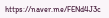https://naver.me/FENd4J3c